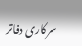سرکاری دفاتر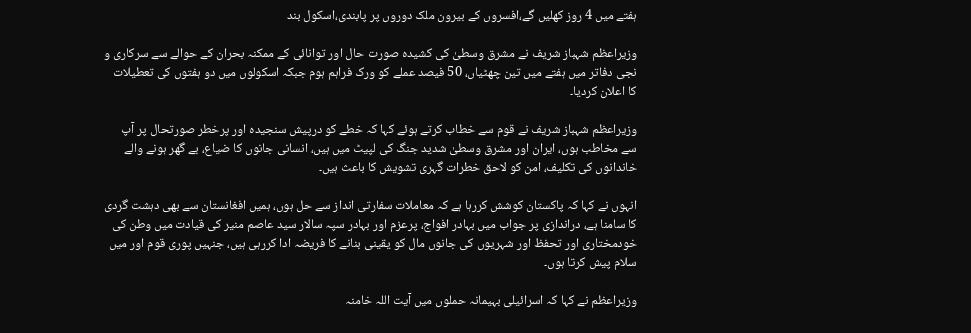ہفتے میں 4 روز کھلیں گے،افسروں کے بیرون ملک دوروں پر پابندی،اسکول بند

وزیراعظم شہباز شریف نے مشرق وسطیٰ کی کشیدہ صورت حال اور توانائی کے ممکنہ بحران کے حوالے سے سرکاری و نجی دفاتر میں ہفتے میں تین چھٹیاں، 50 فیصد عملے کو ورک فراہم ہوم جبکہ اسکولوں میں دو ہفتوں کی تعطیلات کا اعلان کردیا۔

وزیراعظم شہباز شریف نے قوم سے خطاب کرتے ہوئے کہا کہ خطے کو درپیش سنجیدہ اور پرخطر صورتحال پر آپ سے مخاطب ہوں، ایران اور مشرق وسطیٰ شدید جنگ کی لپیٹ میں ہیں، انسانی جانوں کا ضیاع، بے گھر ہونے والے خاندانوں کی تکلیف، امن کو لاحق خطرات گہری تشویش کا باعث ہیں۔

انہوں نے کہا کہ پاکستان کوشش کررہا ہے کہ معاملات سفارتی انداز سے حل ہوں، ہمیں افغانستان سے بھی دہشت گردی کا سامنا ہے، دراندازی پر جواب میں بہادر افواج، پرعزم اور بہادر سپہ سالار سید عاصم منیر کی قیادت میں وطن کی خودمختاری اور تحفظ اور شہریوں کی جانوں مال کو یقینی بنانے کا فریضہ ادا کررہی ہیں، جنہیں پوری قوم اور میں سلام پیش کرتا ہوں۔

وزیراعظم نے کہا کہ اسرائیلی بہیمانہ حملوں میں آیت اللہ خامنہ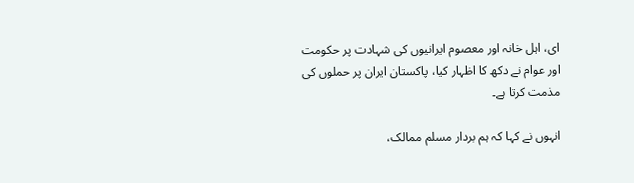ای، اہل خانہ اور معصوم ایرانیوں کی شہادت پر حکومت اور عوام نے دکھ کا اظہار کیا، پاکستان ایران پر حملوں کی مذمت کرتا ہے۔

انہوں نے کہا کہ ہم بردار مسلم ممالک،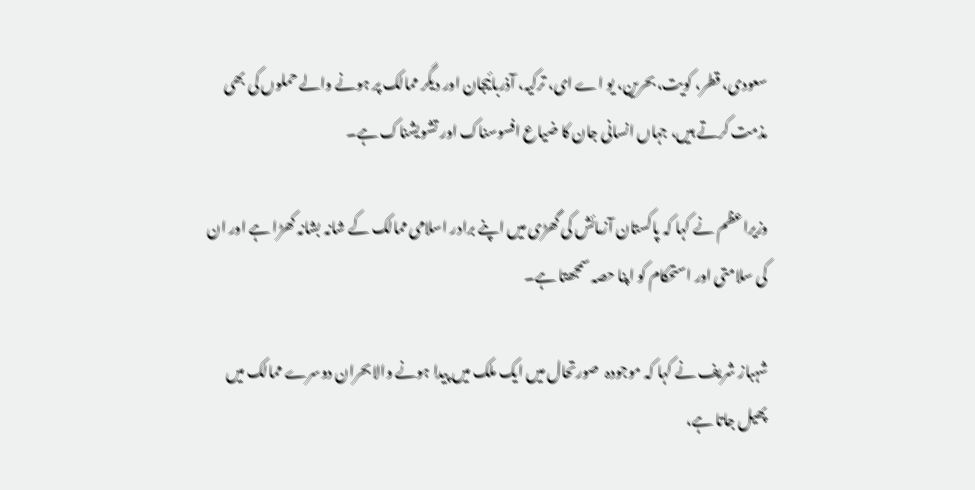سعودی، قطر، کویت، بحرین، یو اے ای، ترکیہ، آذربائیجان اور دیگر ممالک پر ہونے والے حملوں کی بھی مذمت کرتے ہیں، جہاں انسانی جان کا ضیاع افسوسناک اور تشویشناک ہے۔

وزیراعظم نے کہا کہ پاکستان آزمائش کی گھڑی میں اپنے برادر اسلامی ممالک کے شانہ بشانہ کھڑا ہے اور ان کی سلامتی اور استحکام کو اپنا حصہ سمجھتا ہے۔

شہباز شریف نے کہا کہ موجودہ  صورتحال میں ایک ملک میں پیدا ہونے والا بحران دوسرے ممالک میں پھیل جاتا ہے،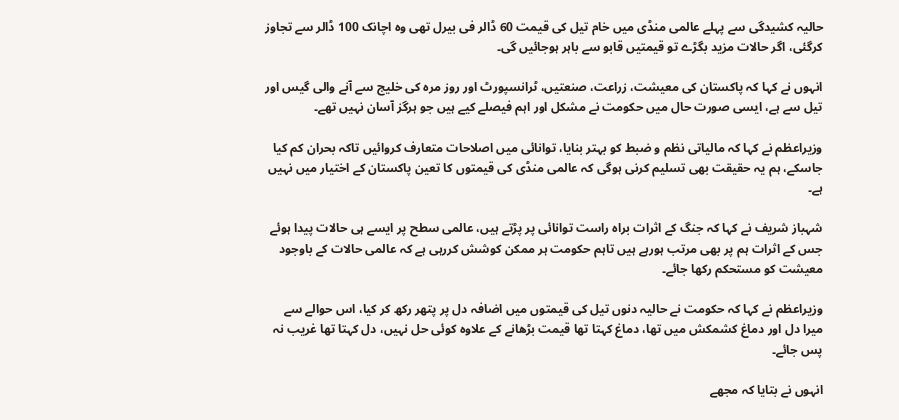حالیہ کشیدگی سے پہلے عالمی منڈی میں خام تیل کی قیمت 60 ڈالر فی بیرل تھی وہ اچانک 100 ڈالر سے تجاوز کرگئی، اگر حالات مزید بگڑے تو قیمتیں قابو سے باہر ہوجائیں گی۔

انہوں نے کہا کہ پاکستان کی معیشت، زراعت، صنعتیں، ٹرانسپورٹ اور روز مرہ کی خلیج سے آنے والی گیس اور تیل سے ہے، ایسی صورت حال میں حکومت نے مشکل اور اہم فیصلے کیے ہیں جو ہرگز آسان نہیں تھے۔

وزیراعظم نے کہا کہ مالیاتی نظم و ضبط کو بہتر بنایا، توانائی میں اصلاحات متعارف کروائیں تاکہ بحران کم کیا جاسکے، ہم یہ حقیقت بھی تسلیم کرنی ہوگی کہ عالمی منڈی کی قیمتوں کا تعین پاکستان کے اختیار میں نہیں ہے۔

شہباز شریف نے کہا کہ جنگ کے اثرات براہ راست توانائی پر پڑتے ہیں، عالمی سطح پر ایسے ہی حالات پیدا ہوئے جس کے اثرات ہم پر بھی مرتب ہورہے ہیں تاہم حکومت ہر ممکن کوشش کررہی ہے کہ عالمی حالات کے باوجود معیشت کو مستحکم رکھا جائے۔

وزیراعظم نے کہا کہ حکومت نے حالیہ دنوں تیل کی قیمتوں میں اضافہ دل پر پتھر رکھ کر کیا، اس حوالے سے میرا دل اور دماغ کشمکش میں تھا، دماغ کہتا تھا قیمت بڑھانے کے علاوہ کوئی حل نہیں، دل کہتا تھا غریب نہ پس جائے۔

انہوں نے بتایا کہ مجھے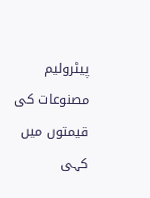پیٹرولیم مصنوعات کی قیمتوں میں کہی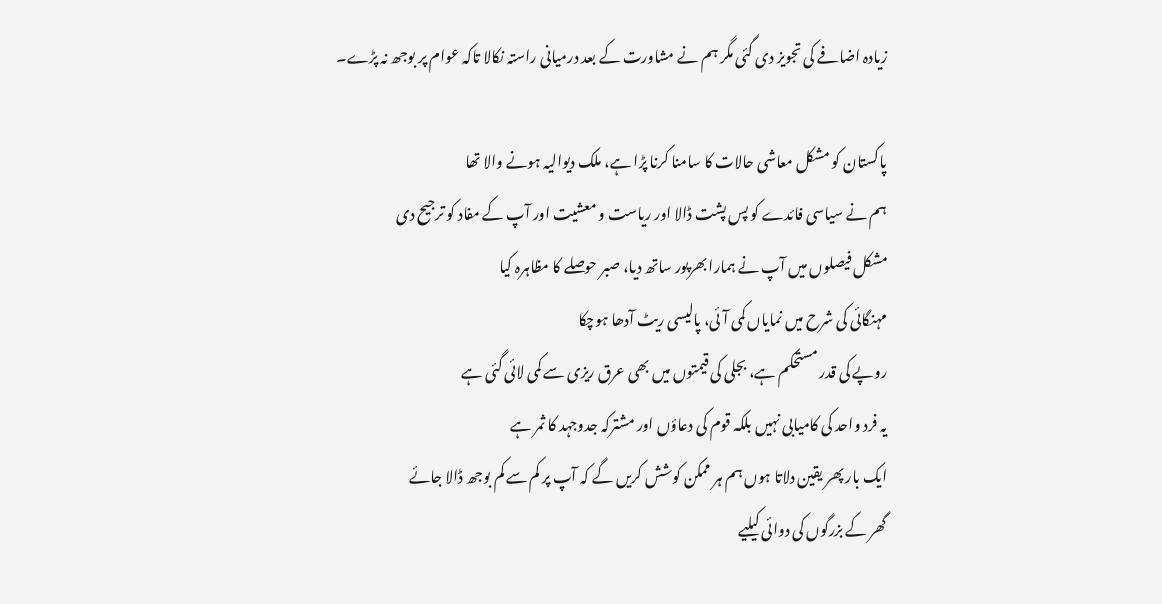زیادہ اضافے کی تجویز دی گئی مگر ہم نے مشاورت کے بعد درمیانی راستہ نکالا تاکہ عوام پر بوجھ نہ پڑے۔

پاکستان کو مشکل معاشی حالات کا سامنا کرنا پڑا ہے، ملک دیوالیہ ہونے والا تھا
ہم نے سیاسی فائدے کو پس پشت ڈالا اور ریاست و معشیت اور آپ کے مفاد کو ترجیح دی
مشکل فیصلوں میں آپ نے ہمارا بھرپور ساتھ دیا، صبر حوصلے کا مظاہرہ کیا
مہنگائی کی شرح میں نمایاں کمی آئی، پالیسی ریٹ آدھا ہوچکا
روپے کی قدر مستحکم ہے، بجلی کی قیمتوں میں بھی عرق ریزی سے کمی لائی گئی ہے
یہ فرد واحد کی کامیابی نہیں بلکہ قوم کی دعاؤں اور مشترکہ جدوجہد کا ثمر ہے
ایک بار پھر یقین دلاتا ہوں ہم ہر ممکن کوشش کریں گے کہ آپ پر کم سے کم بوجھ ڈالا جائے
گھر کے بزرگوں کی دوائی کیلیے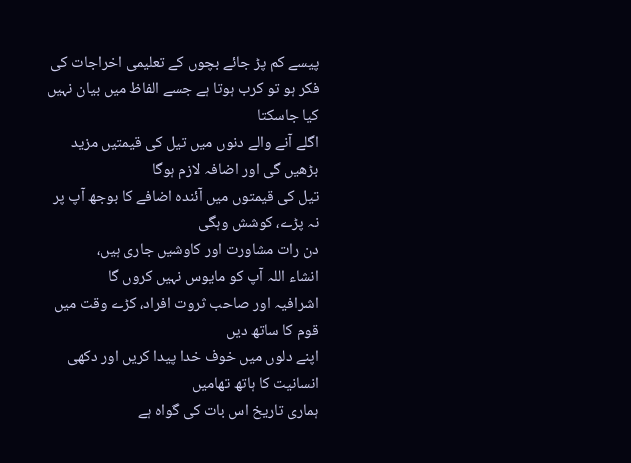پیسے کم پڑ جائے بچوں کے تعلیمی اخراجات کی فکر ہو تو کرب ہوتا ہے جسے الفاظ میں بیان نہیں کیا جاسکتا
اگلے آنے والے دنوں میں تیل کی قیمتیں مزید بڑھیں گی اور اضافہ لازم ہوگا
تیل کی قیمتوں میں آئندہ اضافے کا بوجھ آپ پر نہ پڑے، کوشش وہگی
دن رات مشاورت اور کاوشیں جاری ہیں،
انشاء اللہ آپ کو مایوس نہیں کروں گا
اشرافیہ اور صاحب ثروت افراد، کڑے وقت میں قوم کا ساتھ دیں
اپنے دلوں میں خوف خدا پیدا کریں اور دکھی انسانیت کا ہاتھ تھامیں
ہماری تاریخ اس بات کی گواہ ہے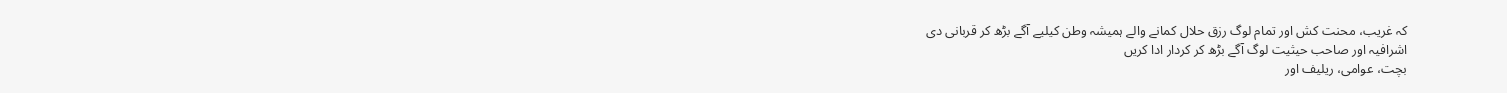کہ غریب، محنت کش اور تمام لوگ رزق حلال کمانے والے ہمیشہ وطن کیلیے آگے بڑھ کر قربانی دی
اشرافیہ اور صاحب حیثیت لوگ آگے بڑھ کر کردار ادا کریں
بچت، عوامی، ریلیف اور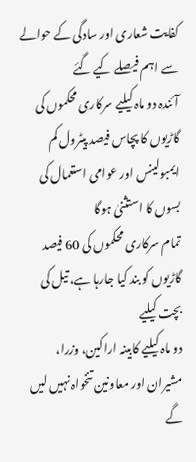کفایت شعاری اور سادگی کے حوالے سے اہم فیصلے کیے گئے
آئندہ دو ماہ کیلیے سرکاری محکموں کی گاڑیوں کا پچاس فیصد پیٹرول کم
ایمبولینس اور عوامی استعمال کی بسوں کا استثنیٰ ہوگا
تمام سرکاری محکموں کی 60 فیصد گاڑیوں کو بند کیا جارہا ہے، تیل کی بچت کیلیے
دو ماہ کیلیے کابینہ اراکین، وزرا، مشیران اور معاونین تنخواہ نہیں لیں گے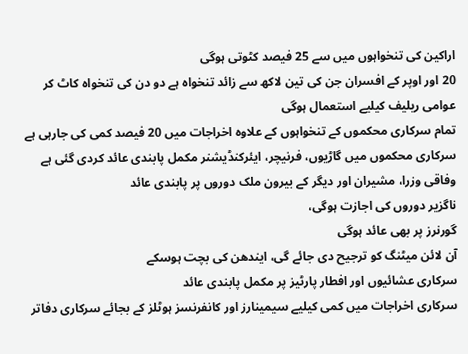اراکین کی تنخواہوں میں سے 25 فیصد کٹوتی ہوگی
20 اور اوپر کے افسران جن کی تین لاکھ سے زائد تنخواہ ہے دو دن کی تنخواہ کاٹ کر عوامی ریلیف کیلیے استعمال ہوگی
تمام سرکاری محکموں کے تنخواہوں کے علاوہ اخراجات میں 20 فیصد کمی کی جارہی ہے
سرکاری محکموں میں گاڑیوں، فرنیچر، ایئرکنڈیشنر مکمل پابندی عائد کردی گئی ہے
وفاقی وزرا، مشیران اور دیگر کے بیرون ملک دوروں پر پابندی عائد
ناگزیر دوروں کی اجازت ہوگی،
گورنرز پر بھی عائد ہوگی
آن لائن میٹنگ کو ترجیح دی جائے گی، ایندھن کی بچت ہوسکے
سرکاری عشائیوں اور افطار پارٹیز پر مکمل پابندی عائد
سرکاری اخراجات میں کمی کیلیے سیمینارز اور کانفرنسز ہوٹلز کے بجائے سرکاری دفاتر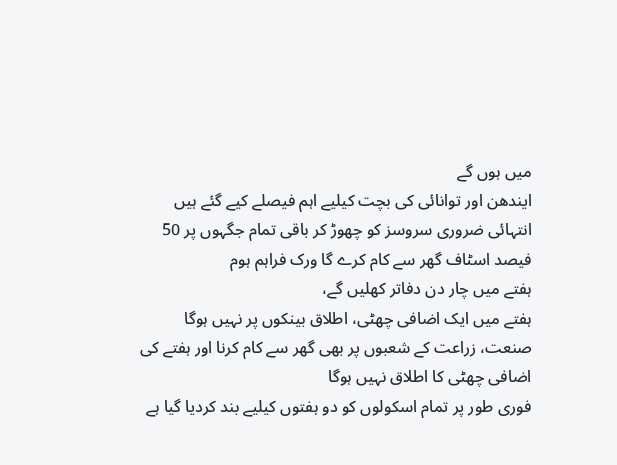میں ہوں گے
ایندھن اور توانائی کی بچت کیلیے اہم فیصلے کیے گئے ہیں
انتہائی ضروری سروسز کو چھوڑ کر باقی تمام جگہوں پر 50 فیصد اسٹاف گھر سے کام کرے گا ورک فراہم ہوم
ہفتے میں چار دن دفاتر کھلیں گے،
ہفتے میں ایک اضافی چھٹی، اطلاق بینکوں پر نہیں ہوگا
صنعت، زراعت کے شعبوں پر بھی گھر سے کام کرنا اور ہفتے کی اضافی چھٹی کا اطلاق نہیں ہوگا
فوری طور پر تمام اسکولوں کو دو ہفتوں کیلیے بند کردیا گیا ہے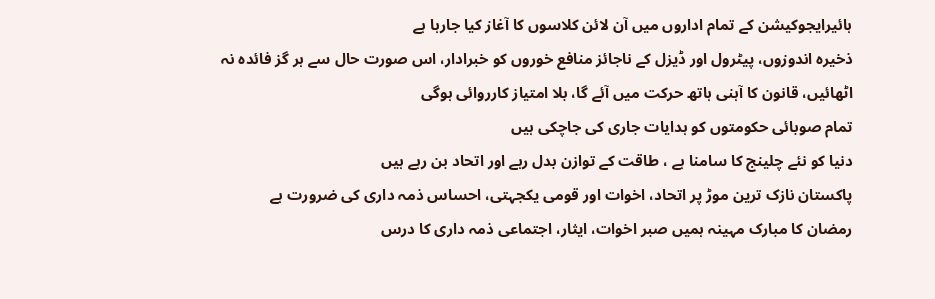ہائیرایجوکیشن کے تمام اداروں میں آن لائن کلاسوں کا آغاز کیا جارہا ہے
ذخیرہ اندوزوں، پیٹرول اور ڈیزل کے ناجائز منافع خوروں کو خبرادار، اس صورت حال سے ہر گز فائدہ نہ اٹھائیں، قانون کا آہنی ہاتھ حرکت میں آئے گا، بلا امتیاز کارروائی ہوگی
تمام صوبائی حکومتوں کو ہدایات جاری کی جاچکی ہیں
دنیا کو نئے چلینج کا سامنا ہے ، طاقت کے توازن بدل رہے اور اتحاد بن رہے ہیں
پاکستان نازک ترین موڑ پر اتحاد، اخوات اور قومی یکجہتی، احساس ذمہ داری کی ضرورت ہے
رمضان کا مبارک مہینہ ہمیں صبر اخوات، ایثار، اجتماعی ذمہ داری کا درس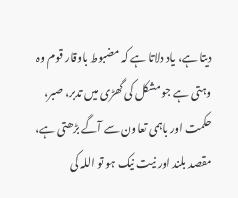دیتا ہے، یاد دلاتا ہے کہ مضبوط باوقار قوم وہ وہتی ہے جو مشکل کی گھڑی میں تدبر، صبر، حکمت اور باہمی تعاون سے آگے بڑھتی ہے،
مقصد بلند اور نیت نیک ہو تو اللہ کی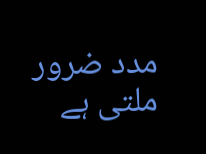مدد ضرور ملتی ہے